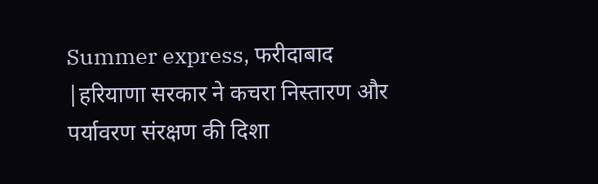Summer express, फरीदाबाद |हरियाणा सरकार ने कचरा निस्तारण और पर्यावरण संरक्षण की दिशा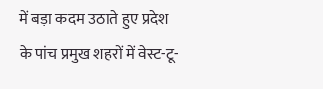में बड़ा कदम उठाते हुए प्रदेश के पांच प्रमुख शहरों में वेस्ट-टू-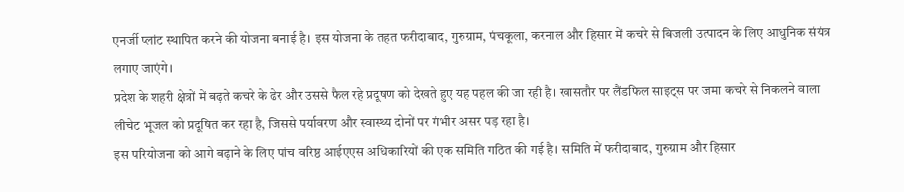एनर्जी प्लांट स्थापित करने की योजना बनाई है। इस योजना के तहत फरीदाबाद, गुरुग्राम, पंचकूला, करनाल और हिसार में कचरे से बिजली उत्पादन के लिए आधुनिक संयंत्र लगाए जाएंगे।
प्रदेश के शहरी क्षेत्रों में बढ़ते कचरे के ढेर और उससे फैल रहे प्रदूषण को देखते हुए यह पहल की जा रही है। खासतौर पर लैंडफिल साइट्स पर जमा कचरे से निकलने वाला लीचेट भूजल को प्रदूषित कर रहा है, जिससे पर्यावरण और स्वास्थ्य दोनों पर गंभीर असर पड़ रहा है।
इस परियोजना को आगे बढ़ाने के लिए पांच वरिष्ठ आईएएस अधिकारियों की एक समिति गठित की गई है। समिति में फरीदाबाद, गुरुग्राम और हिसार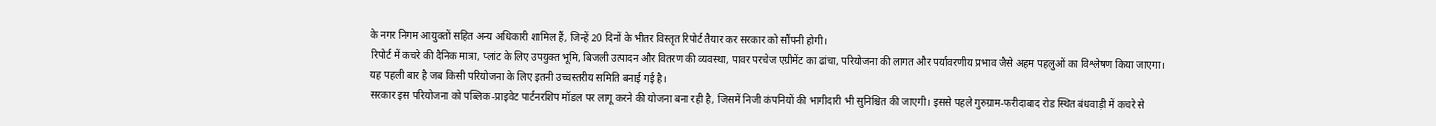के नगर निगम आयुक्तों सहित अन्य अधिकारी शामिल हैं, जिन्हें 20 दिनों के भीतर विस्तृत रिपोर्ट तैयार कर सरकार को सौंपनी होगी।
रिपोर्ट में कचरे की दैनिक मात्रा, प्लांट के लिए उपयुक्त भूमि, बिजली उत्पादन और वितरण की व्यवस्था, पावर परचेज एग्रीमेंट का ढांचा, परियोजना की लागत और पर्यावरणीय प्रभाव जैसे अहम पहलुओं का विश्लेषण किया जाएगा। यह पहली बार है जब किसी परियोजना के लिए इतनी उच्चस्तरीय समिति बनाई गई है।
सरकार इस परियोजना को पब्लिक-प्राइवेट पार्टनरशिप मॉडल पर लागू करने की योजना बना रही है, जिसमें निजी कंपनियों की भागीदारी भी सुनिश्चित की जाएगी। इससे पहले गुरुग्राम-फरीदाबाद रोड स्थित बंधवाड़ी में कचरे से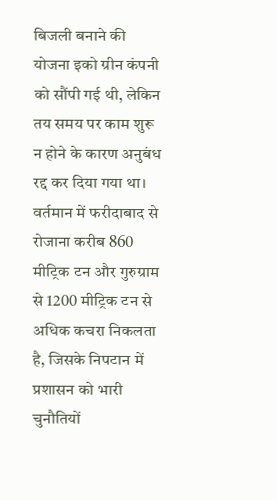बिजली बनाने की योजना इको ग्रीन कंपनी को सौंपी गई थी, लेकिन तय समय पर काम शुरू न होने के कारण अनुबंध रद्द कर दिया गया था।
वर्तमान में फरीदाबाद से रोजाना करीब 860 मीट्रिक टन और गुरुग्राम से 1200 मीट्रिक टन से अधिक कचरा निकलता है, जिसके निपटान में प्रशासन को भारी चुनौतियों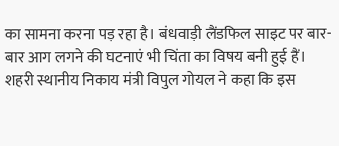का सामना करना पड़ रहा है। बंधवाड़ी लैंडफिल साइट पर बार-बार आग लगने की घटनाएं भी चिंता का विषय बनी हुई हैं।
शहरी स्थानीय निकाय मंत्री विपुल गोयल ने कहा कि इस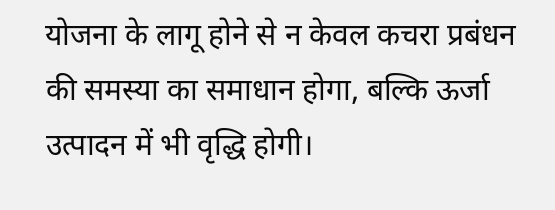योजना के लागू होने से न केवल कचरा प्रबंधन की समस्या का समाधान होगा, बल्कि ऊर्जा उत्पादन में भी वृद्धि होगी।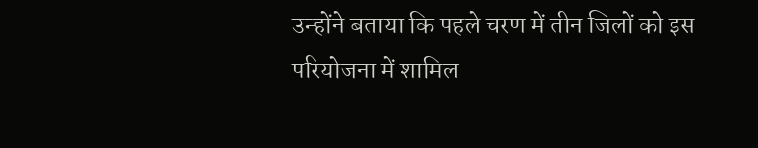उन्होंने बताया कि पहले चरण में तीन जिलों को इस परियोजना में शामिल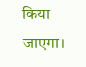किया जाएगा।